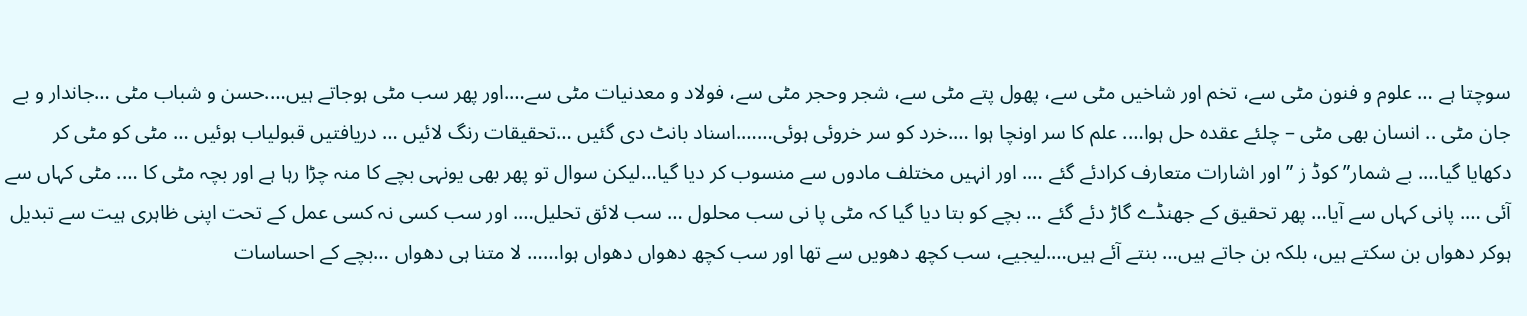سوچتا ہے … علوم و فنون مٹی سے، تخم اور شاخیں مٹی سے، پھول پتے مٹی سے، شجر وحجر مٹی سے، فولاد و معدنیات مٹی سے….اور پھر سب مٹی ہوجاتے ہیں….حسن و شباب مٹی …جاندار و بے جان مٹی .. انسان بھی مٹی – چلئے عقدہ حل ہوا…. علم کا سر اونچا ہوا ….خرد کو سر خروئی ہوئی…….اسناد بانٹ دی گئیں …تحقیقات رنگ لائیں … دریافتیں قبولیاب ہوئیں … مٹی کو مٹی کر دکھایا گیا…. بے شمار” کوڈ ز ” اور اشارات متعارف کرادئے گئے …. اور انہیں مختلف مادوں سے منسوب کر دیا گیا…لیکن سوال تو پھر بھی یونہی بچے کا منہ چڑا رہا ہے اور بچہ مٹی کا …. مٹی کہاں سے آئی …. پانی کہاں سے آیا… پھر تحقیق کے جھنڈے گاڑ دئے گئے … بچے کو بتا دیا گیا کہ مٹی پا نی سب محلول … سب لائق تحلیل…. اور سب کسی نہ کسی عمل کے تحت اپنی ظاہری ہیت سے تبدیل ہوکر دھواں بن سکتے ہیں، بلکہ بن جاتے ہیں… بنتے آئے ہیں….لیجیے، سب کچھ دھویں سے تھا اور سب کچھ دھواں دھواں ہوا…… لا متنا ہی دھواں …بچے کے احساسات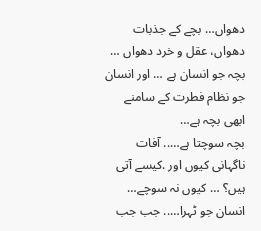دھواں… بچے کے جذبات دھواں، عقل و خرد دھواں … بچہ جو انسان ہے … اور انسان جو نظام فطرت کے سامنے ابھی بچہ ہے…
بچہ سوچتا ہے….. آفات ناگہانی کیوں اور .کیسے آتی ہیں؟ … کیوں نہ سوچے… انسان جو ٹہرا….. جب جب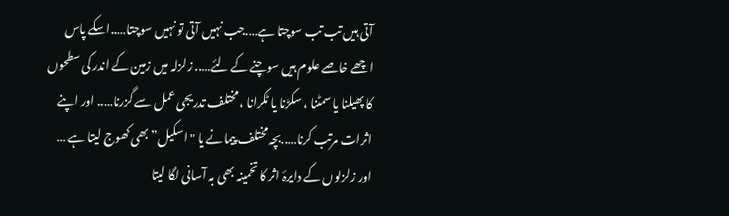آتی ہیں تب تب سوچتا ہے….جب نہیں آتی تو نہیں سوچتا…..اسکے پاس اچھے خاصے علوم ہیں سوچنے کے لئے….. زلزلہ میں زمین کے اندر کی سطحوں کا پھیلنا یا سمٹنا ، سکڑنا یا ٹکرانا ، مختلف تدریجی عمل سے گزرنا….. اور اپنے اثرات مرتب کرنا…..بچہ مختلف پیمانے یا "اسکیل” بھی کھوج لیتا ہے … اور زلزلوں کے دایرۂ اثر کا تخمینہ بھی بہ آسانی لگا لیتا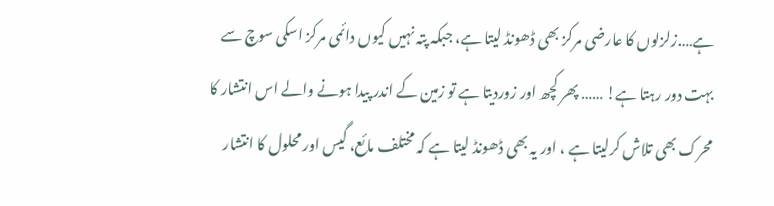ہے….زلزلوں کا عارضی مرکز بھی ڈھونڈ لیتا ہے، جبکہ پتہ نہیں کیوں دائمی مرکز اسکی سوچ سے بہت دور رہتا ہے! …… پھر کچھ اور زوردیتا ہے تو زمین کے اندر پیدا ہونے والے اس انتشار کا محرک بھی تلاش کرلیتا ہے ، اور یہ بھی ڈھونڈ لیتا ہے کہ مختلف مائع، گیس اور محلول کا انتشار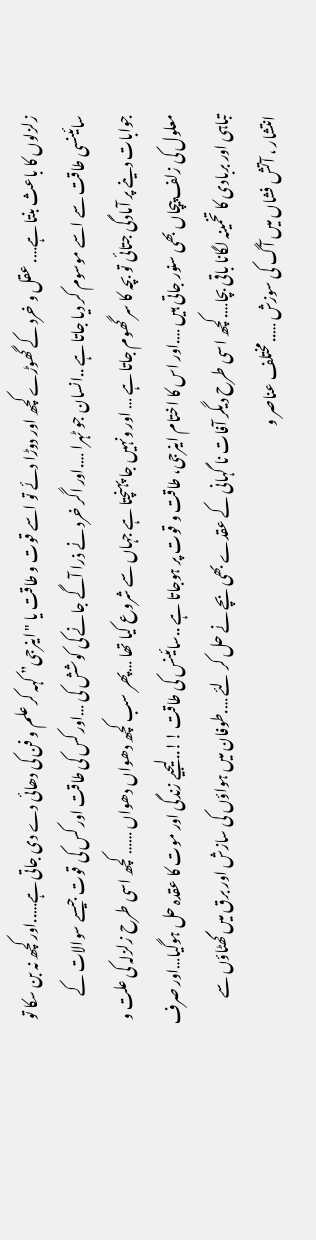زلزلوں کا باعث بنتا ہے…. عقل و خرد کے گھوڑے کچھ اور دوڑا دئے تو اسے قوت و طاقت یا "اینرجی” کہہ کر علم و فن کی دھائی دے دی جاتی ہے…..اور کچھ نہ بن سکا تو سائینسی طاقت سے اسے موسوم کر دیا جاتا ہے ..انسان جو ٹہرا ….اور اگر خرد نے ذرا آگے جانے کی کوشش کی …اور کس کی طاقت اور کس کی قوت جیسے سوالات کے جوابات دینے پر آمادگی جتائی تو بچہ کا سر گھوم جاتا ہے … اور ونہیں جا پہنچتا ہے جہاں سے شروع کیا تھا …پھر سب کچھ دھواں دھواں …… کچھ اسی طرح زلزلہ کی علت و معلول کی زلف پیچاں بھی سنور جاتی ہیں ….اور اس کا اختام اینرجی، طاقت و قوت پر ہوجاتا ہے ..سائینس کی طاقت !!..لیجیے زندگی اور موت کا عقدہ حل ہوگیا…اور صرف تباہی اور بربادی کا تخمینہ لگانا باقی بچا….کچھ اسی طرح دیگر آفات نا گہانی کے عقدے بھی بچے نے حل کر لئے ….طوفان میں ہواؤں کی سازش اور برق میں گھٹاؤں سے انتشار ، آتش فشاں میں آگ کی سوزش …..مختلف عناصر و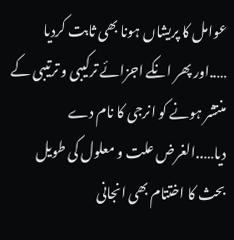عوامل کا پریشاں ہونا بھی ثابت کردیا …..اور پھر انکے اجزائے ترکیبی و ترتیبی کے منتشر ہونے کو انرجی کا نام دے دیا…..الغرض علت و معلول کی طویل بحث کا اختتام بھی انجانی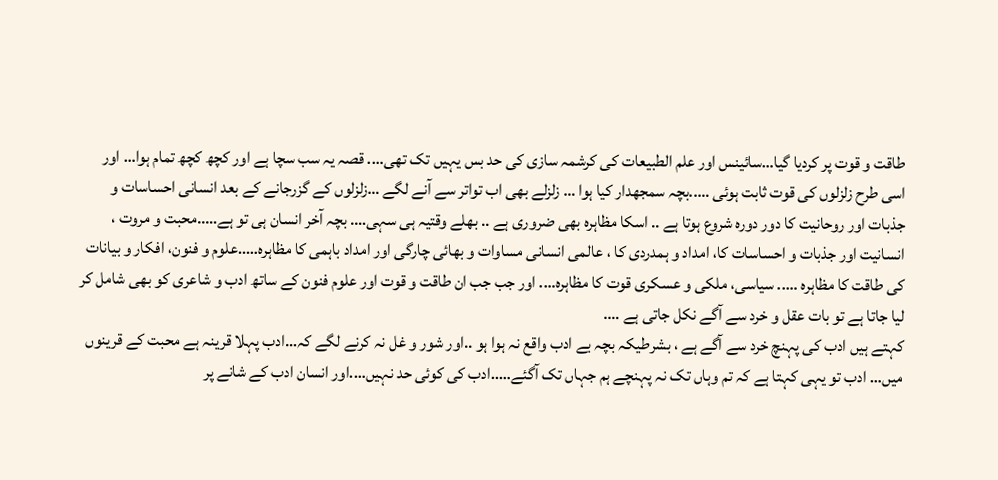طاقت و قوت پر کردیا گیا…سائینس اور علم الطبیعات کی کرشمہ سازی کی حد بس یہیں تک تھی…. قصہ یہ سب سچا ہے اور کچھ کچھ تمام ہوا… اور اسی طرح زلزلوں کی قوت ثابت ہوئی …..بچہ سمجھدار کیا ہوا … زلزلے بھی اب تواتر سے آنے لگے …زلزلوں کے گزرجانے کے بعد انسانی احساسات و جذبات اور روحانیت کا دور دورہ شروع ہوتا ہے .. اسکا مظاہرہ بھی ضروری ہے .. بھلے وقتیہ ہی سہی…. بچہ آخر انسان ہی تو ہے…..محبت و مروت ، انسانیت اور جذبات و احساسات کا، امداد و ہمدردی کا ، عالمی انسانی مساوات و بھائی چارگی اور امداد باہمی کا مظاہرہ…..علوم و فنون، افکار و بیانات کی طاقت کا مظاہرہ ….. سیاسی، ملکی و عسکری قوت کا مظاہرہ…. اور جب جب ان طاقت و قوت اور علوم فنون کے ساتھ ادب و شاعری کو بھی شامل کر لیا جاتا ہے تو بات عقل و خرد سے آگے نکل جاتی ہے ….
کہتے ہیں ادب کی پہنچ خرد سے آگے ہے ، بشرطیکہ بچہ بے ادب واقع نہ ہوا ہو ..اور شور و غل نہ کرنے لگے کہ…ادب پہلا قرینہ ہے محبت کے قرینوں میں… ادب تو یہی کہتا ہے کہ تم وہاں تک نہ پہنچے ہم جہاں تک آگئے…..ادب کی کوئی حد نہیں….اور انسان ادب کے شانے پر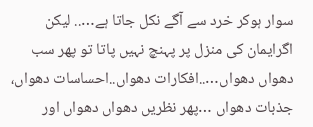سوار ہوکر خرد سے آگے نکل جاتا ہے….. لیکن اگرایمان کی منزل پر پہنچ نہیں پاتا تو پھر سب دھواں دھواں…..افکارات دھواں..احساسات دھواں، جذبات دھواں …پھر نظریں دھواں دھواں اور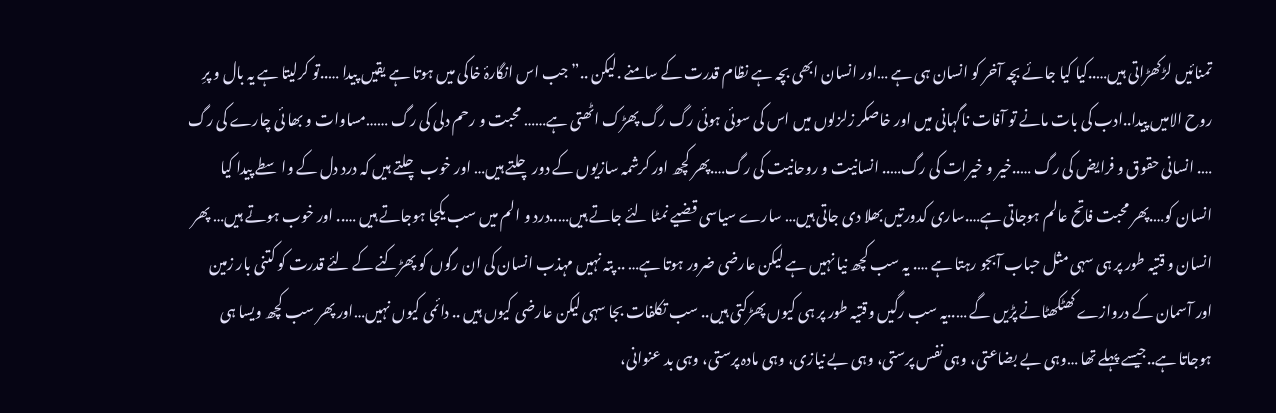تمنائیں لڑکھڑاتی ہیں…..کیا کیا جائے بچہ آخر کو انسان ہی ہے …اور انسان ابھی بچہ ہے نظام قدرت کے سامنے .لیکن ..”جب اس انگارۂ خاکی میں ہوتا ہے یقیں پیدا …..تو کرلیتا ہے یہ بال و پرِ روح الامیں پیدا..ادب کی بات مانے تو آفات ناگہانی میں اور خاصکر زلزلوں میں اس کی سوئی ہوئی رگ رگ پھڑک اٹھتی ہے…… محبت و رحم دلی کی رگ ……مساوات و بھا ئی چارے کی رگ …. انسانی حقوق و فرایض کی رگ …..خیر و خیرات کی رگ….. انسانیت و روحانیت کی رگ….پھر کچھ اور کرشمہ سازیوں کے دور چلتے ہیں… اور خوب چلتے ہیں کہ درد دل کے واسطے پیدا کیا انسان کو….پھر محبت فاتح عالم ہوجاتی ہے….ساری کدورتیں بھلا دی جاتی ہیں… سارے سیاسی قضیے نمٹا لئے جاتے ہیں…..درد و الم میں سب یکجا ہوجاتے ہیں ….. اور خوب ہوتے ہیں… پھر انسان و قتیہ طور پر ہی سہی مثل حباب آبجو رہتا ہے …. یہ سب کچھ نیا نہیں ہے لیکن عارضی ضرور ہوتا ہے… .. پتہ نہیں مہذب انسان کی ان رگوں کو پھڑکنے کے لئے قدرت کو کتنی بار زمین اور آسمان کے دروازے کھٹکھٹانے پڑیں گے …..یہ سب رگیں وقتیہ طور پر ہی کیوں پھڑکتی ہیں.. سب تکلفات بجا سہی لیکن عارضی کیوں ہیں .. دائمی کیوں نہیں…اور پھر سب کچھ ویسا ہی ہوجاتا ہے..جیسے پہلے تھا …وہی بے بضاعتی، وہی نفس پرستی، وہی بے نیازی، وہی مادہ پرستی، وہی بد عنوانی،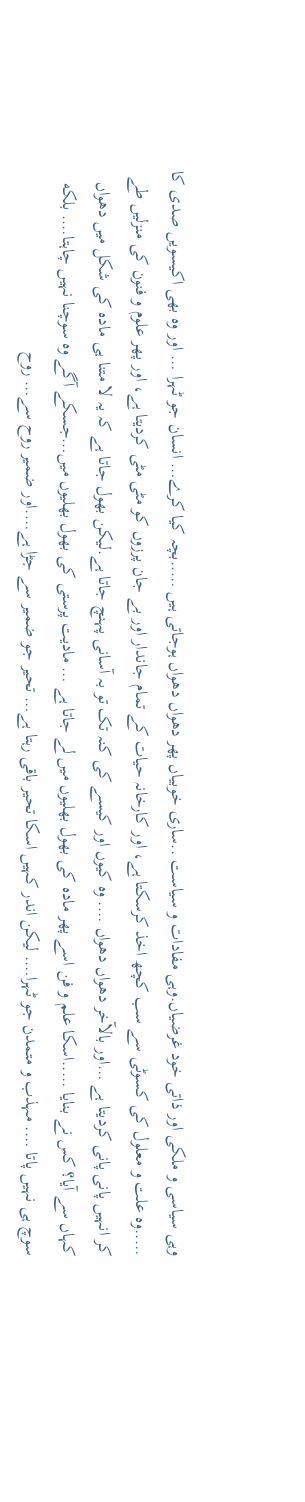وہی سیاسی و ملکی اور ذاتی خود غرضیاں.وہی مفادات و سیاست ..ساری خوبیاں پھر دھواں دھواں ہوجاتی ہیں …..بچہ کیا کرے… انسان جو ٹہرا … اور وہ بھی اکیسویں صدی کا …..وہ علت و معلول کی کسوٹی سے سب کچھ اخذ کرسکتا ہے، اور کارخانہ حیات کے تمام جاندار اور بے جان پرزوں کو مٹی مٹی کردیتا ہے، اور پھر علوم و فنون کی منزلیں طے کر انہیں پانی پانی کردیتا ہے …اور بالآخر دھواں دھواں …. وہ کیوں اور کیسے کی کنہ تک تو بہ آسانی پہنچ جاتا ہے.لیکن بھول جاتا ہے کہ یہ لا متنا ہی مادہ کی شکل میں دھواں کہاں سے آیا؟ کس نے بنایا …..اسکا علم و فن اسے پھر مادہ کی بھول بھلیوں میں لے جاتا ہے … مادیت پرستی کی بھول بھلیوں میں…جسکے آگے وہ سوچنا نہیں چاہتا…. بلکه سوچ ہی نہیں پاتا …. مہذب و متمدن جو ٹہرا…. لیکن اندر کہیں اسکا تحیر باقی رہتا ہے… تحیر جو ضمیر سے جڑا ہے….اور ضمیر روح سے… روح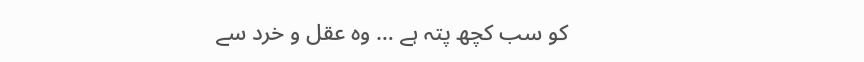کو سب کچھ پتہ ہے … وہ عقل و خرد سے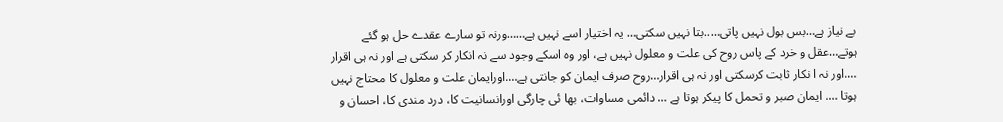بے نیاز ہے…بس بول نہیں پاتی…..بتا نہیں سکتی… یہ اختیار اسے نہیں ہے……ورنہ تو سارے عقدے حل ہو گئے ہوتے…عقل و خرد کے پاس روح کی علت و معلول نہیں ہے، اور وہ اسکے وجود سے نہ انکار کر سکتی ہے اور نہ ہی اقرار ….اور نہ ا نکار ثابت کرسکتی اور نہ ہی اقرار…روح صرف ایمان کو جانتی ہے….اورایمان علت و معلول کا محتاج نہیں ہوتا …. ایمان صبر و تحمل کا پیکر ہوتا ہے … دائمی مساوات، بھا ئی چارگی اورانسانیت کا، درد مندی کا، احسان و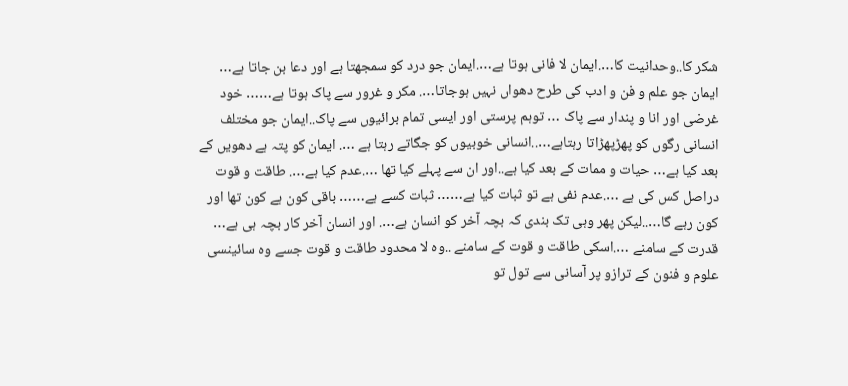شکر کا..وحدانیت کا….ایمان لا فانی ہوتا ہے….ایمان جو درد کو سمجھتا ہے اور دعا بن جاتا ہے… ایمان جو علم و فن و ادب کی طرح دھواں نہیں ہوجاتا…. مکر و غرور سے پاک ہوتا ہے…… خود غرضی اور انا و پندار سے پاک … توہم پرستی اور ایسی تمام برائیوں سے پاک..ایمان جو مختلف انسانی رگوں کو پھڑپھڑاتا رہتاہے…..انسانی خوبیوں کو جگاتے رہتا ہے …. ایمان کو پتہ ہے دھویں کے بعد کیا ہے… حیات و ممات کے بعد کیا ہے..اور ان سے پہلے کیا تھا ….عدم کیا ہے…. طاقت و قوت دراصل کس کی ہے ….عدم نفی ہے تو ثبات کیا ہے…… ثبات کسے ہے…… باقی کون ہے کون تھا اور کون رہے گا…..لیکن پھر وہی تک بندی کہ بچہ آخر کو انسان ہے…. اور انسان آخر کار بچہ ہی ہے… قدرت کے سامنے ….اسکی طاقت و قوت کے سامنے ..وہ لا محدود طاقت و قوت جسے وہ سائینسی علوم و فنون کے ترازو پر آسانی سے تول تو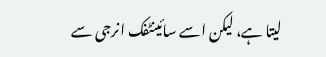لیتا ہے، لیکن اسے سائینٹفک انرجی سے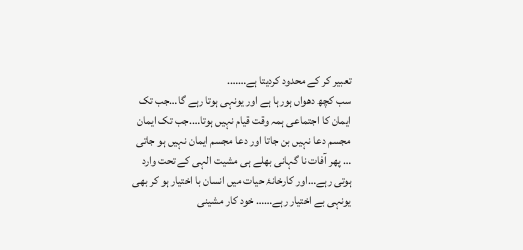تعبیر کر کے محدود کردیتا ہے…….
سب کچھ دھواں ہورہا ہے اور یونہی ہوتا رہے گا…جب تک ایمان کا اجتماعی ہمہ وقت قیام نہیں ہوتا….جب تک ایمان مجسم دعا نہیں بن جاتا اور دعا مجسم ایمان نہیں ہو جاتی … پھر آفات نا گہانی بھلے ہی مشیت الہی کے تحت وارد ہوتی رہے…اور کارخانۂ حیات میں انسان با اختیار ہو کر بھی یونہی بے اختیار رہے…… خود کار مشینی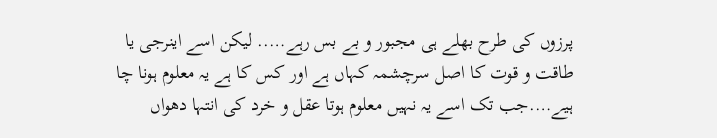پرزوں کی طرح بھلے ہی مجبور و بے بس رہے….. لیکن اسے اینرجی یا طاقت و قوت کا اصل سرچشمہ کہاں ہے اور کس کا ہے یہ معلوم ہونا چا ہیے….جب تک اسے یہ نہیں معلوم ہوتا عقل و خرد کی انتہا دھواں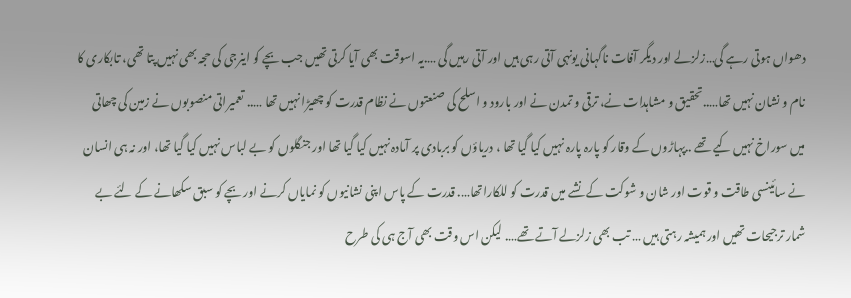دھواں ہوتی رہے گی…زلزلے اور دیگر آفات ناگہانی یونہی آتی رہی ہیں اور آتی رہیں گی ….یہ اسوقت بھی آیا کرتی تھیں جب بچے کو اینرجی کی حجہ بھی نہیں پتا تھی، تابکاری کا نام و نشان نہیں تھا…..تحقیق و مشاہدات نے، ترقی و تمدن نے اور بارود و اسلح کی صنعتوں نے نظام قدرت کو چھیڑا نہیں تھا ….. تعمیراتی منصوبوں نے زمین کی چھاتی میں سوراخ نہیں کیے تھے ..پہاڑوں کے وقار کو پارہ پارہ نہیں کیا گیا تھا ، دریاؤں کو بربادی پر آمادہ نہیں کیا گیا تھا اور جنگلوں کو بے لباس نہیں کیا گیا تھا، اور نہ ہی انسان نے سائینسی طاقت و قوت اور شان و شوکت کے نشے میں قدرت کو للکاراتھا…. قدرت کے پاس اپنی نشانیوں کو نمایاں کرنے اور بچے کو سبق سکھانے کے لئے بے شمار ترجیحات تھیں اور ہمیشہ رہتی ہیں … تب بھی زلزلے آتے تھے…. لیکن اس وقت بھی آج ہی کی طرح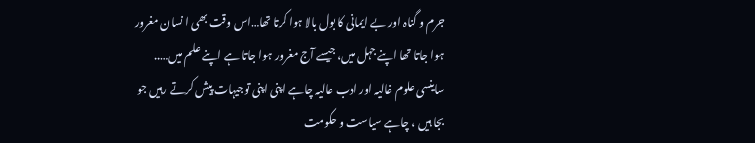جرم و گناہ اور بے ایمانی کا بول بالا ہوا کرتا تھا…اس وقت بھی ا نسان مغرور ہوا جاتا تھا اپنے جہل میں، جیسے آج مغرور ہوا جاتا ہے اپنے علم میں….. ساینسی علوم غالیہ اور ادب عالیہ چاہے اپنی اپنی توجیہات پیش کرتے رہیں جو بجا ہیں ، چاہے سیاست و حکومت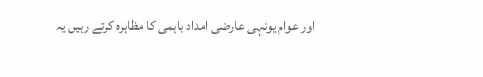اور عوام یونہی عارضی امداد باہمی کا مظاہرہ کرتے رہیں یہ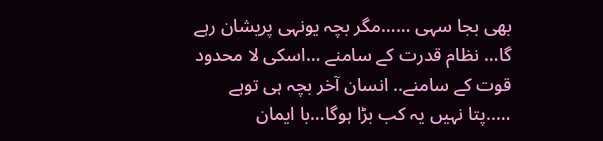بھی بجا سہی ……مگر بچہ یونہی پریشان رہے گا… نظام قدرت کے سامنے …اسکی لا محدود قوت کے سامنے.. انسان آخر بچہ ہی توہے …..پتا نہیں یہ کب بڑا ہوگا…با ایمان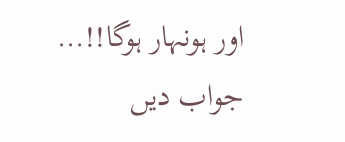اور ہونہار ہوگا!!…
جواب دیں